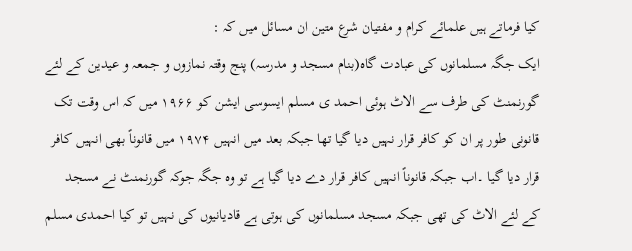کیا فرماتے ہیں علمائے کرام و مفتیان شرع متین ان مسائل میں کہ :
ایک جگہ مسلمانوں کی عبادت گاہ(بنام مسجد و مدرسہ) پنج وقتہ نمازوں و جمعہ و عیدین کے لئے گورنمنٹ کی طرف سے الاٹ ہوئی احمد ی مسلم ایسوسی ایشن کو ۱۹۶۶ میں کہ اس وقت تک قانونی طور پر ان کو کافر قرار نہیں دیا گیا تھا جبکہ بعد میں انہیں ۱۹۷۴ میں قانوناً بھی انہیں کافر قرار دیا گیا ۔اب جبکہ قانوناً انہیں کافر قرار دے دیا گیا ہے تو وہ جگہ جوکہ گورنمنٹ نے مسجد کے لئے الاٹ کی تھی جبکہ مسجد مسلمانوں کی ہوتی ہے قادیانیوں کی نہیں تو کیا احمدی مسلم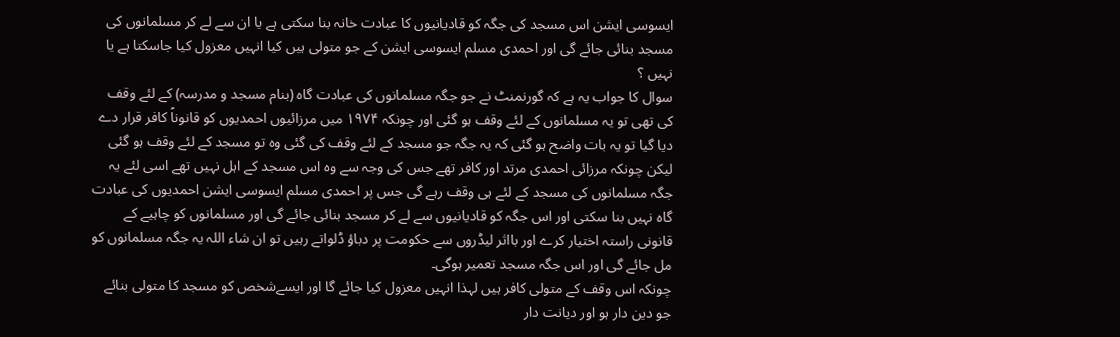ایسوسی ایشن اس مسجد کی جگہ کو قادیانیوں کا عبادت خانہ بنا سکتی ہے یا ان سے لے کر مسلمانوں کی مسجد بنائی جائے گی اور احمدی مسلم ایسوسی ایشن کے جو متولی ہیں کیا انہیں معزول کیا جاسکتا ہے یا نہیں ؟
سوال کا جواب یہ ہے کہ گورنمنٹ نے جو جگہ مسلمانوں کی عبادت گاہ (بنام مسجد و مدرسہ) کے لئے وقف کی تھی تو یہ مسلمانوں کے لئے وقف ہو گئی اور چونکہ ۱۹۷۴ میں مرزائیوں احمدیوں کو قانوناً کافر قرار دے دیا گیا تو یہ بات واضح ہو گئی کہ یہ جگہ جو مسجد کے لئے وقف کی گئی وہ تو مسجد کے لئے وقف ہو گئی لیکن چونکہ مرزائی احمدی مرتد اور کافر تھے جس کی وجہ سے وہ اس مسجد کے اہل نہیں تھے اسی لئے یہ جگہ مسلمانوں کی مسجد کے لئے ہی وقف رہے گی جس پر احمدی مسلم ایسوسی ایشن احمدیوں کی عبادت گاہ نہیں بنا سکتی اور اس جگہ کو قادیانیوں سے لے کر مسجد بنائی جائے گی اور مسلمانوں کو چاہیے کے قانونی راستہ اختیار کرے اور بااثر لیڈروں سے حکومت پر دباؤ ڈلواتے رہیں تو ان شاء اللہ یہ جگہ مسلمانوں کو مل جائے گی اور اس جگہ مسجد تعمیر ہوگی۔
چونکہ اس وقف کے متولی کافر ہیں لہذا انہیں معزول کیا جائے گا اور ایسےشخص کو مسجد کا متولی بنائے جو دین دار ہو اور دیانت دار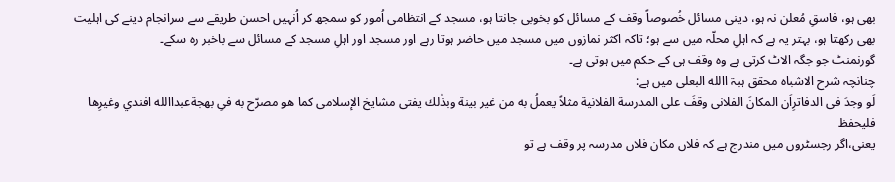بھی ہو، فاسقِ مُعلن نہ ہو، دینی مسائل خُصوصاً وقف کے مسائل کو بخوبی جانتا ہو، مسجد کے انتظامی اُمور کو سمجھ کر اُنہیں احسن طریقے سے سرانجام دینے کی اہلیت بھی رکھتا ہو، بہتر یہ ہے کہ اہلِ محلّہ میں سے ہو؛ تاکہ اکثر نمازوں میں مسجد میں حاضر ہوتا رہے اور مسجد اور اہلِ مسجد کے مسائل سے باخبر رہ سکے۔
گورنمنٹ جو جگہ الاٹ کرتی ہے وہ وقف ہی کے حکم میں ہوتی ہے۔
چنانچہ شرح الاشباہ محقق ہبۃ االله البعلی میں ہے:
لَو وجدَ فی الدفاترِاَن المکانَ الفلانی وقفَ علی المدرسة الفلانیة مثلاً یعملُ به من غیر بینة وبذٰلك یفتی مشایخ الإسلامی كما ھو مصرّح به فیِ بھجةعبداالله افندي وغیرِها فلیحفظ
یعنی،اگر رجسٹروں میں مندرج ہے کہ فلاں مکان فلاں مدرسہ پر وقف ہے تو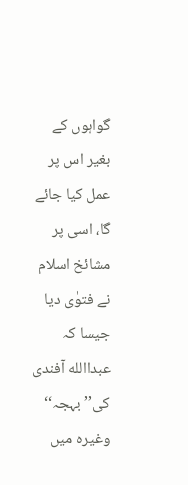گواہوں کے بغیر اس پر عمل کیا جائے گا، اسی پر مشائخ اسلام نے فتوٰی دیا جیسا کہ عبداالله آفندی کی’’ بہجہ‘‘ وغیرہ میں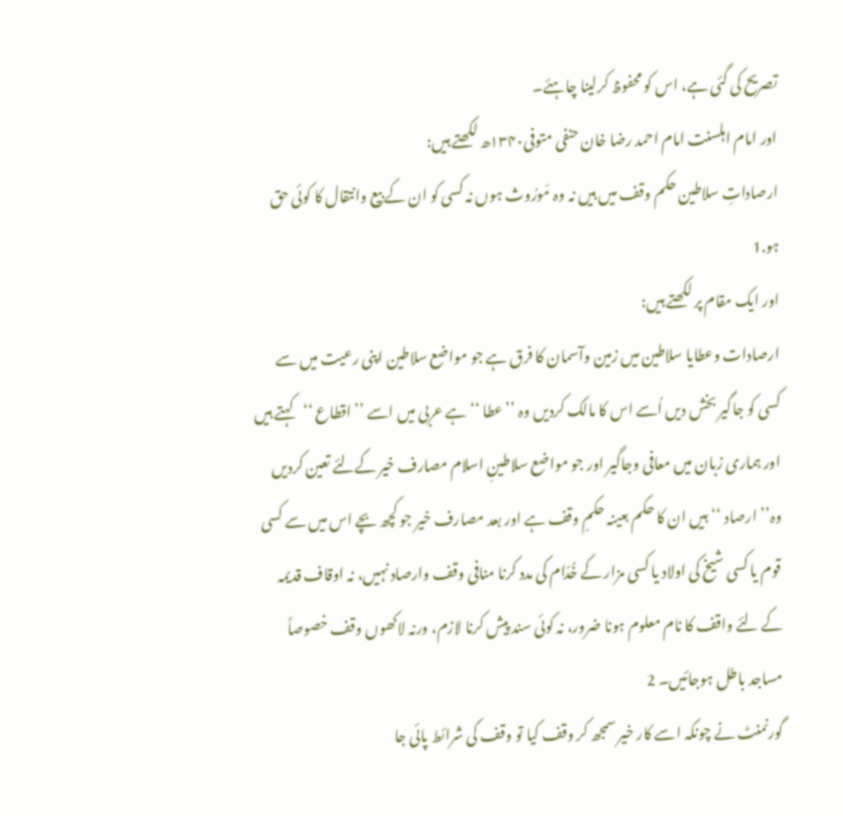تصریح کی گئی ہے، اس کو محفوظ کرلینا چاہئے۔
اور امام اہلسنت امام احمد رضا خان حنفی متوفی۱۳۴۰ھ لکھتے ہیں:
ارصاداتِ سلاطین حکم وقف میں ہیں نہ وہ مَورُوث ہوں نہ کسی کو ان کے بیع وانتقال کا کوئی حق ہو.1
اور ایک مقام پر لکھتے ہیں:
ارصادات وعطایا سلاطین میں زمین وآسمان کا فرق ہے جو مواضع سلاطین اپنی رعیت میں سے کسی کو جاگیر بخش دیں اُسے اس کا مالک کردیں وہ ’’عطا ‘‘ہے عربی میں اسے ’’اقطاع ‘‘کہتے ہیں اور ہماری زبان میں معافی وجاگیر اور جو مواضع سلاطینِ اسلام مصارف خیر کےلئے تعین کردیں وہ’’ ارصاد ‘‘ہیں ان کا حکم بعینہ حکمِ وقف ہے اور بعد مصارف خیر جو کچھ بچے اس میں سے کسی قوم یا کسی شیخ کی اولاد یا کسی مزار کے خُدّام کی مدد کرنا منافی وقف وارصاد نہیں، نہ اوقاف قدیمہ کے لئے واقف کا نام معلوم ہونا ضرور، نہ کوئی سند پیش کرنا لازم، ورنہ لاکھوں وقف خصوصاً مساجد باطل ہوجائیں۔ 2
گورنمنٹ نے چونکہ اسے کار خیر سمجھ کر وقف کیا تو وقف کی شرائط پائی جا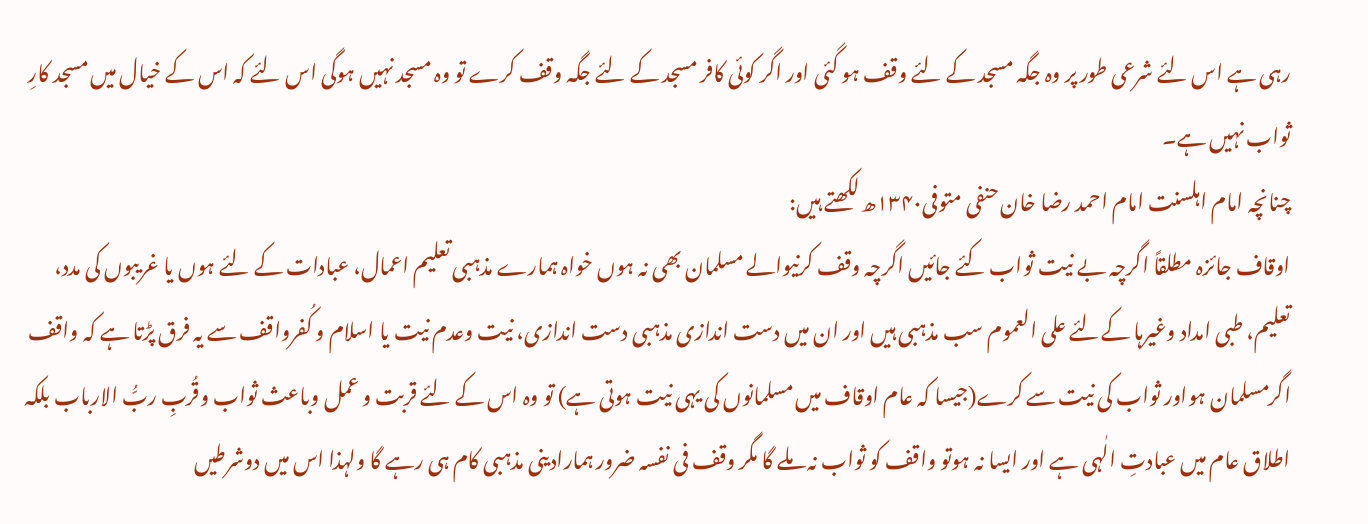رہی ہے اس لئے شرعی طور پر وہ جگہ مسجد کے لئے وقف ہو گئی اور اگر کوئی کافر مسجد کے لئے جگہ وقف کرے تو وہ مسجد نہیں ہوگی اس لئے کہ اس کے خیال میں مسجد کارِ ثواب نہیں ہے۔
چنانچہ امام اہلسنت امام احمد رضا خان حنفی متوفی۱۳۴۰ھ لکھتے ہیں:
اوقاف جائزہ مطلقاً اگرچہ بے نیت ثواب کئے جائیں اگرچہ وقف کرنیوالے مسلمان بھی نہ ہوں خواہ ہمارے مذہبی تعلیم اعمال، عبادات کے لئے ہوں یا غریبوں کی مدد، تعلیم، طبی امداد وغیرہا کےلئے علی العموم سب مذہبی ہیں اور ان میں دست اندازی مذہبی دست اندازی، نیت وعدم نیت یا اسلام و کُفرواقف سے یہ فرق پڑتا ہے کہ واقف اگرمسلمان ہواور ثواب کی نیت سے کرے(جیسا کہ عام اوقاف میں مسلمانوں کی یہی نیت ہوتی ہے) تو وہ اس کے لئے قربت و عمل وباعث ثواب وقُربِ ربُّ الارباب بلکہ اطلاق عام میں عبادتِ الٰہی ہے اور ایسا نہ ہوتو واقف کو ثواب نہ ملے گا مگر وقف فی نفسہ ضرور ہمارادینی مذہبی کام ہی رہے گا ولہذا اس میں دوشرطیں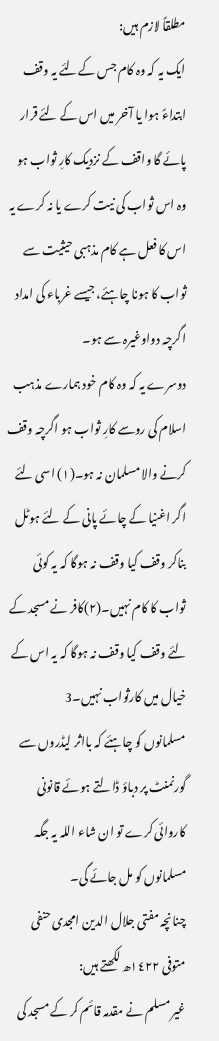مطلقاً لازم ہیں:
ایک یہ کہ وہ کام جس کےلئے یہ وقف ابتداءً ہوا یا آخر میں اس کے لئے قرار پائے گا واقف کے نزدیک کارِ ثواب ہو وہ اس ثواب کی نیت کرے یا نہ کرے یہ اس کا فعل ہے کام مذہبی حیثیت سے ثواب کا ہونا چاہئے، جیسے غرباء کی امداد اگرچہ دواوغیرہ سے ہو۔
دوسرے یہ کہ وہ کام خود ہمارے مذہب اسلام کی روسے کارِ ثواب ہو اگرچہ وقف کرنے والا مسلمان نہ ہو۔(۱) اسی لئے اگر اغنیا کے چائے پانی کے لئے ہوٹل بناکر وقف کیا وقف نہ ہوگا کہ یہ کوئی ثواب کا کام نہیں۔(۲)کافر نے مسجد کے لئے وقف کیا وقف نہ ہوگا کہ یہ اس کے خیال میں کارثواب نہیں۔3
مسلمانوں کو چاہئے کہ بااثر لیڈروں سے گورنمنٹ پر دباؤ ڈالتے ہوئے قانونی کاروائی کرے تو ان شاء اللہ یہ جگہ مسلمانوں کو مل جائے گی۔
چنانچہ مفتی جلال الدین امجدی حنفی متوفی ١٤٢٢ھ لکھتے ہیں:
غیر مسلم نے مقدمہ قائم کر کے مسجد کی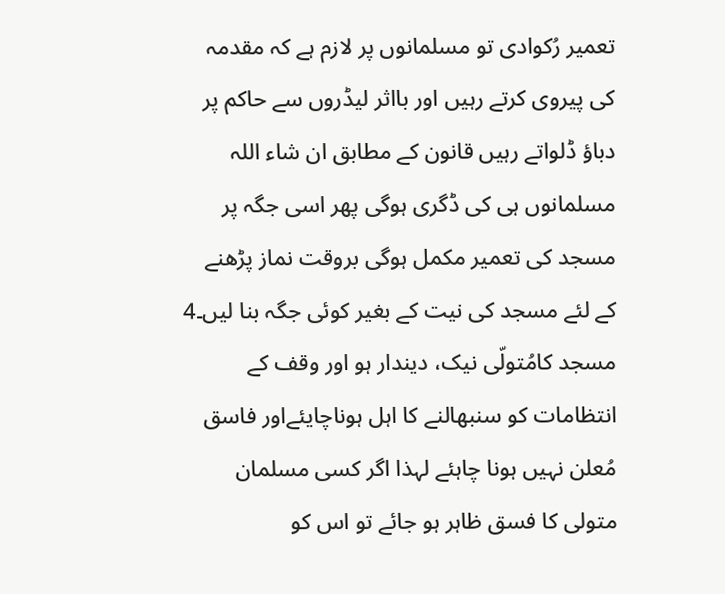تعمیر رُکوادی تو مسلمانوں پر لازم ہے کہ مقدمہ کی پیروی کرتے رہیں اور بااثر لیڈروں سے حاکم پر دباؤ ڈلواتے رہیں قانون کے مطابق ان شاء اللہ مسلمانوں ہی کی ڈگری ہوگی پھر اسی جگہ پر مسجد کی تعمیر مکمل ہوگی بروقت نماز پڑھنے کے لئے مسجد کی نیت کے بغیر کوئی جگہ بنا لیں۔4
مسجد کامُتولّی نیک، دیندار ہو اور وقف کے انتظامات کو سنبھالنے کا اہل ہوناچایئےاور فاسق مُعلن نہیں ہونا چاہئے لہذا اگر کسی مسلمان متولی کا فسق ظاہر ہو جائے تو اس کو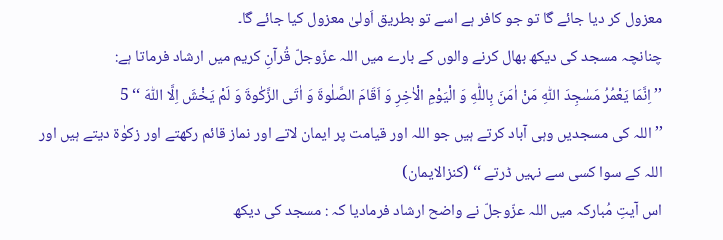معزول کر دیا جائے گا تو جو کافر ہے اسے تو بطریق اَولیٰ معزول کیا جائے گا۔
چنانچہ مسجد کی دیکھ بھال کرنے والوں کے بارے میں اللہ عزّوجلّ قُرآنِ کریم میں ارشاد فرماتا ہے:
’’ اِنَّمَا یَعْمُرُ مَسٰجِدَ اللّٰهِ مَنْ اٰمَنَ بِاللّٰهِ وَ الْیَوْمِ الْاٰخِرِ وَ اَقَامَ الصَّلٰوةَ وَ اٰتَى الزَّكٰوةَ وَ لَمْ یَخْشَ اِلَّا اللّٰهَ ‘‘ 5
’’ اللہ کی مسجدیں وہی آباد کرتے ہیں جو اللہ اور قیامت پر ایمان لاتے اور نماز قائم رکھتے اور زکوٰۃ دیتے ہیں اور اللہ کے سوا کسی سے نہیں ڈرتے ‘‘ (کنزالایمان)
اس آیتِ مُبارکہ میں اللہ عزّوجلّ نے واضح ارشاد فرمادیا کہ : مسجد کی دیکھ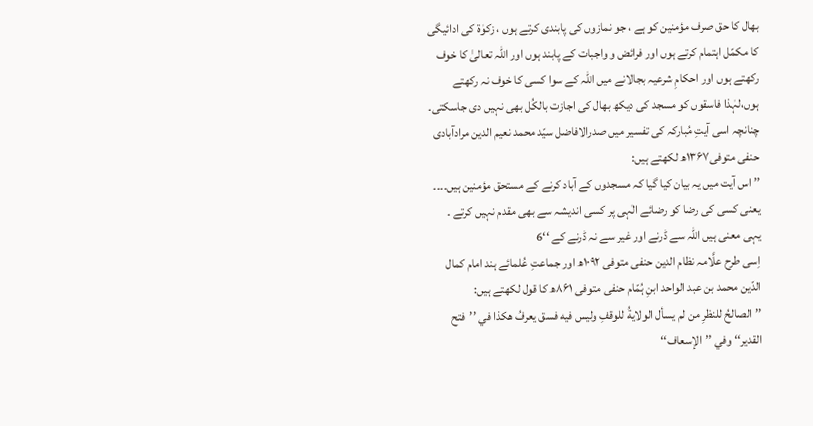بھال کا حق صرف مؤمنین کو ہے ، جو نمازوں کی پابندی کرتے ہوں ، زکوٰۃ کی ادائیگی کا مکمّل اہتمام کرتے ہوں اور فرائض و واجبات کے پابند ہوں اور اللہ تعالیٰ کا خوف رکھتے ہوں اور احکامِ شرعیہ بجالانے میں اللہ کے سوا کسی کا خوف نہ رکھتے ہوں،لہٰذا فاسقوں کو مسجد کی دیکھ بھال کی اجازت بالکُل بھی نہیں دی جاسکتی۔
چنانچہ اسی آیتِ مُبارکہ کی تفسیر میں صدرالافاضل سیّد محمد نعیم الدین مرادآبادی حنفی متوفی۱۳۶۷ھ لکھتے ہیں:
’’ اس آیت میں یہ بیان کیا گیا کہ مسجدوں کے آباد کرنے کے مستحق مؤمنین ہیں۔۔۔۔ یعنی کسی کی رضا کو رضائے الٰہی پر کسی اندیشہ سے بھی مقدم نہیں کرتے ۔ یہی معنی ہیں اللہ سے ڈرنے اور غیر سے نہ ڈرنے کے ‘‘6
اِسی طرح علَّامہ نظام الدین حنفی متوفی ۱۰۹۲ھ اور جماعتِ عُلمائے ہند امام کمال الدّین محمد بن عبد الواحد ابنِ ہُمّام حنفی متوفی ۸۶۱ھ کا قول لکھتے ہیں:
’’ الصالحُ للنظرِ من لم يسأل الولايةُ للوقفِ وليس فيه فسق يعرفُ هكذا في ’’فتح القدير‘‘ وفي ’’الإسعاف‘‘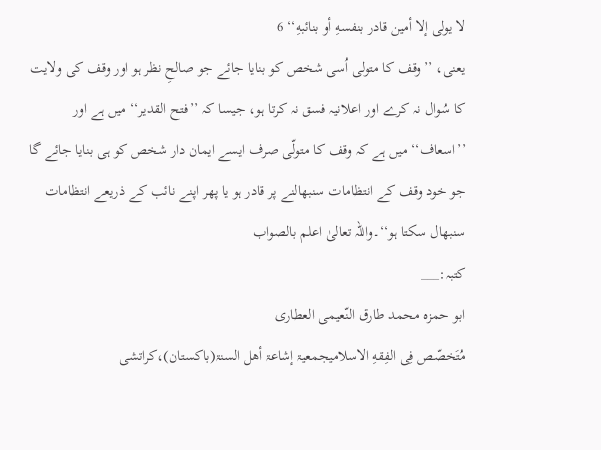لا يولى إلا أمين قادر بنفسهِ أو بنائبهِ‘‘ 6
یعنی، ’’وقف کا متولی اُسی شخص کو بنایا جائے جو صالحِ نظر ہو اور وقف کی ولایت کا سُوال نہ کرے اور اعلانیہ فسق نہ کرتا ہو، جیسا کہ ’’فتح القدیر‘‘ میں ہے اور ’’اسعاف‘‘ میں ہے کہ وقف کا متولّی صرف ایسے ایمان دار شخص کو ہی بنایا جائے گا جو خود وقف کے انتظامات سنبھالنے پر قادر ہو یا پھر اپنے نائب کے ذریعے انتظامات سنبھال سکتا ہو‘‘۔واللہ تعالیٰ اعلم بالصواب
کتبہ:___
ابو حمزہ محمد طارق النّعیمی العطاری
مُتَخصّص فِی الفِقهِ الاسلامیجمعیۃ إشاعۃ أھل السنۃ(باکستان)،کراتشی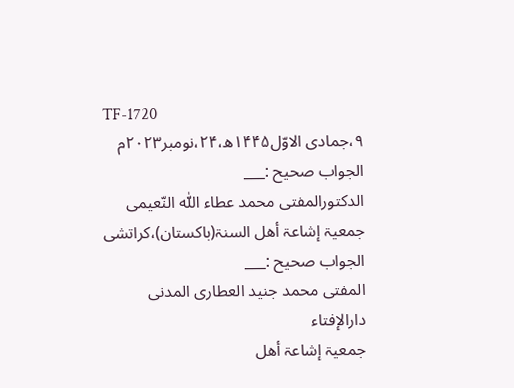TF-1720
۹،جمادی الاوّل۱۴۴۵ھ،۲۴،نومبر۲۰۲۳م
الجواب صحیح :___
الدکتورالمفتی محمد عطاء اللّٰہ النّعیمی
جمعیۃ إشاعۃ أھل السنۃ(باکستان)،کراتشی
الجواب صحیح :___
المفتی محمد جنید العطاری المدنی
دارالإفتاء
جمعیۃ إشاعۃ أھل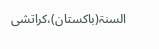السنۃ(باکستان)،کراتشی